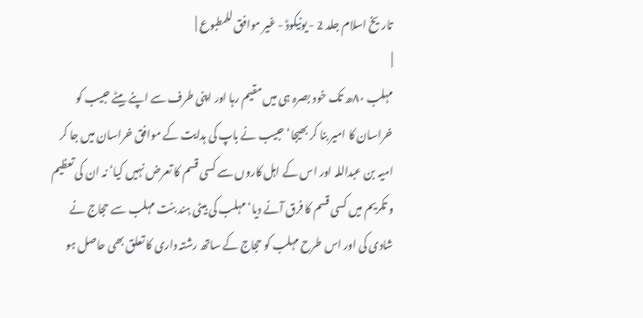تاریخ اسلام جلد 2 - یونیکوڈ - غیر موافق للمطبوع |
|
مہلب ۸۰ھ تک خود بصرہ ہی میں مقیم رہا اور اپنی طرف سے اپنے بیٹے حبیب کو خراسان کا امیر بنا کر بھیجا‘ حبیب نے باپ کی ہدایت کے موافق خراسان میں جا کر امیہ بن عبداللہ اور اس کے اہل کاروں سے کسی قسم کا تعرض نہیں کیا‘ نہ ان کی تعظیم و تکریم میں کسی قسم کا فرق آنے دیا‘ مہلب کی بیٹی ہند بنت مہلب سے حجاج نے شادی کی اور اس طرح مہلب کو حجاج کے ساتھ رشتہ داری کا تعلق بھی حاصل ہو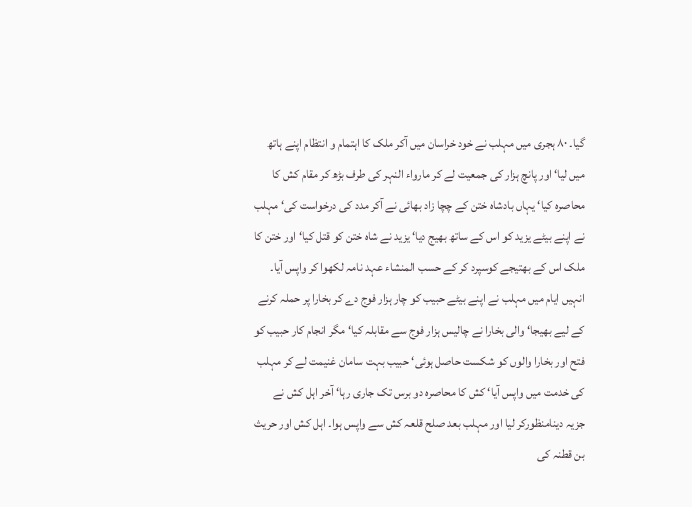گیا۔ ۸۰ ہجری میں مہلب نے خود خراسان میں آکر ملک کا اہتمام و انتظام اپنے ہاتھ میں لیا‘ اور پانچ ہزار کی جمعیت لے کر مارواء النہر کی طرف بڑھ کر مقام کش کا محاصرہ کیا‘ یہاں بادشاہ ختن کے چچا زاد بھائی نے آکر مدد کی درخواست کی‘ مہلب نے اپنے بیٹے یزید کو اس کے ساتھ بھیج دیا‘ یزید نے شاہ ختن کو قتل کیا‘ اور ختن کا ملک اس کے بھتیجے کوسپرد کر کے حسب المنشاء عہد نامہ لکھوا کر واپس آیا۔ انہیں ایام میں مہلب نے اپنے بیٹے حبیب کو چار ہزار فوج دے کر بخارا پر حملہ کرنے کے لیے بھیجا‘ والی بخارا نے چالیس ہزار فوج سے مقابلہ کیا‘ مگر انجام کار حبیب کو فتح اور بخارا والوں کو شکست حاصل ہوئی‘ حبیب بہت سامان غنیمت لے کر مہلب کی خدمت میں واپس آیا‘ کش کا محاصرہ دو برس تک جاری رہا‘ آخر اہل کش نے جزیہ دینامنظورکر لیا اور مہلب بعد صلح قلعہ کش سے واپس ہوا۔ اہل کش اور حریث بن قطنہ کی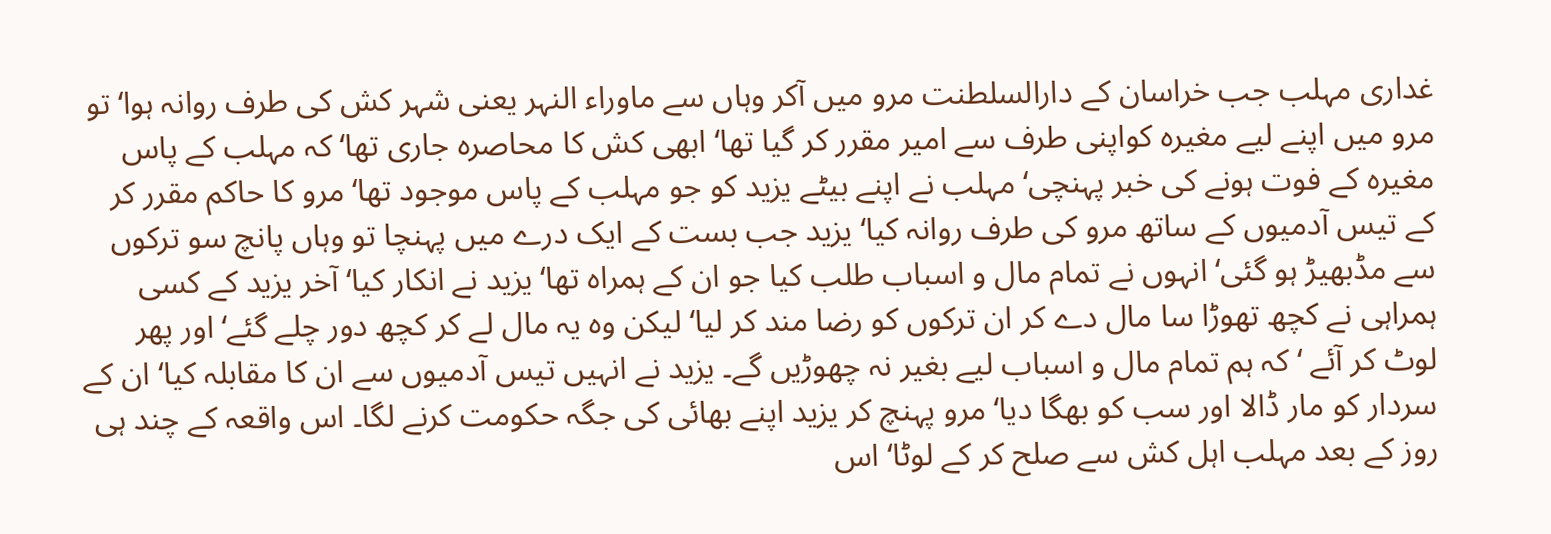غداری مہلب جب خراسان کے دارالسلطنت مرو میں آکر وہاں سے ماوراء النہر یعنی شہر کش کی طرف روانہ ہوا‘ تو مرو میں اپنے لیے مغیرہ کواپنی طرف سے امیر مقرر کر گیا تھا‘ ابھی کش کا محاصرہ جاری تھا‘ کہ مہلب کے پاس مغیرہ کے فوت ہونے کی خبر پہنچی‘ مہلب نے اپنے بیٹے یزید کو جو مہلب کے پاس موجود تھا‘ مرو کا حاکم مقرر کر کے تیس آدمیوں کے ساتھ مرو کی طرف روانہ کیا‘ یزید جب بست کے ایک درے میں پہنچا تو وہاں پانچ سو ترکوں سے مڈبھیڑ ہو گئی‘ انہوں نے تمام مال و اسباب طلب کیا جو ان کے ہمراہ تھا‘ یزید نے انکار کیا‘ آخر یزید کے کسی ہمراہی نے کچھ تھوڑا سا مال دے کر ان ترکوں کو رضا مند کر لیا‘ لیکن وہ یہ مال لے کر کچھ دور چلے گئے‘ اور پھر لوٹ کر آئے ‘ کہ ہم تمام مال و اسباب لیے بغیر نہ چھوڑیں گے۔ یزید نے انہیں تیس آدمیوں سے ان کا مقابلہ کیا‘ ان کے سردار کو مار ڈالا اور سب کو بھگا دیا‘ مرو پہنچ کر یزید اپنے بھائی کی جگہ حکومت کرنے لگا۔ اس واقعہ کے چند ہی روز کے بعد مہلب اہل کش سے صلح کر کے لوٹا‘ اس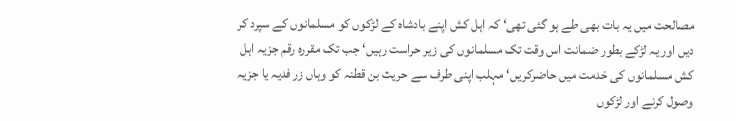مصالحت میں یہ بات بھی طے ہو گئی تھی‘ کہ اہل کش اپنے بادشاہ کے لڑکوں کو مسلمانوں کے سپرد کر دیں اور یہ لڑکے بطور ضمانت اس وقت تک مسلمانوں کی زیر حراست رہیں‘ جب تک مقررہ رقم جزیہ اہل کش مسلمانوں کی خدمت میں حاضرکریں‘ مہلب اپنی طرف سے حریث بن قطنہ کو وہاں زر فدیہ یا جزیہ وصول کرنے اور لڑکوں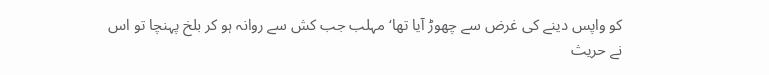کو واپس دینے کی غرض سے چھوڑ آیا تھا‘ مہلب جب کش سے روانہ ہو کر بلخ پہنچا تو اس نے حریث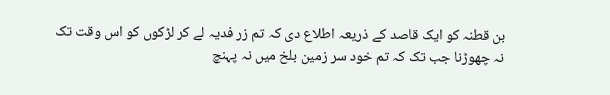بن قطنہ کو ایک قاصد کے ذریعہ اطلاع دی کہ تم زر فدیہ لے کر لڑکوں کو اس وقت تک نہ چھوڑنا جب تک کہ تم خود سر زمین بلخ میں نہ پہنچ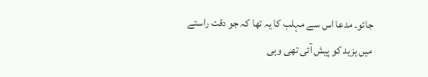جائو۔ مدعا اس سے مہلب کا یہ تھا کہ جو دقت راستے میں یزید کو پیش آئی تھی وہی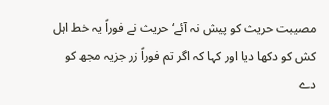مصیبت حریث کو پیش نہ آئے‘ حریث نے فوراً یہ خط اہل کش کو دکھا دیا اور کہا کہ اگر تم فوراً زر جزیہ مجھ کو دے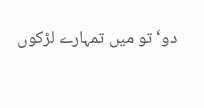دو‘ تو میں تمہارے لڑکوں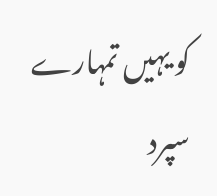کو یہیں تمہارے سپرد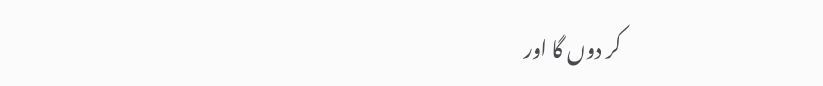کر دوں گا اور